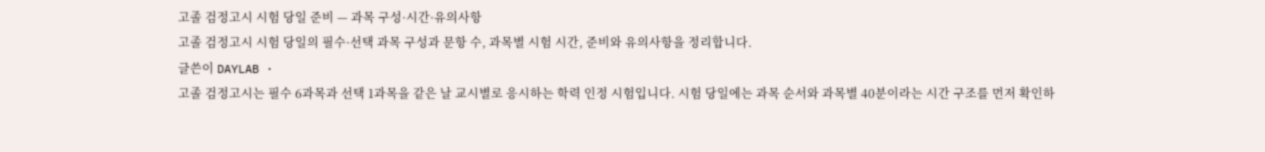고졸 검정고시 시험 당일 준비 — 과목 구성·시간·유의사항
고졸 검정고시 시험 당일의 필수·선택 과목 구성과 문항 수, 과목별 시험 시간, 준비와 유의사항을 정리합니다.
글쓴이 DAYLAB ·
고졸 검정고시는 필수 6과목과 선택 1과목을 같은 날 교시별로 응시하는 학력 인정 시험입니다. 시험 당일에는 과목 순서와 과목별 40분이라는 시간 구조를 먼저 확인하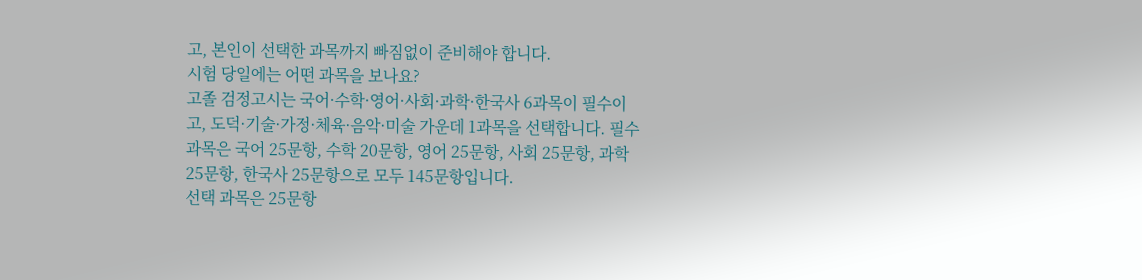고, 본인이 선택한 과목까지 빠짐없이 준비해야 합니다.
시험 당일에는 어떤 과목을 보나요?
고졸 검정고시는 국어·수학·영어·사회·과학·한국사 6과목이 필수이고, 도덕·기술·가정·체육·음악·미술 가운데 1과목을 선택합니다. 필수 과목은 국어 25문항, 수학 20문항, 영어 25문항, 사회 25문항, 과학 25문항, 한국사 25문항으로 모두 145문항입니다.
선택 과목은 25문항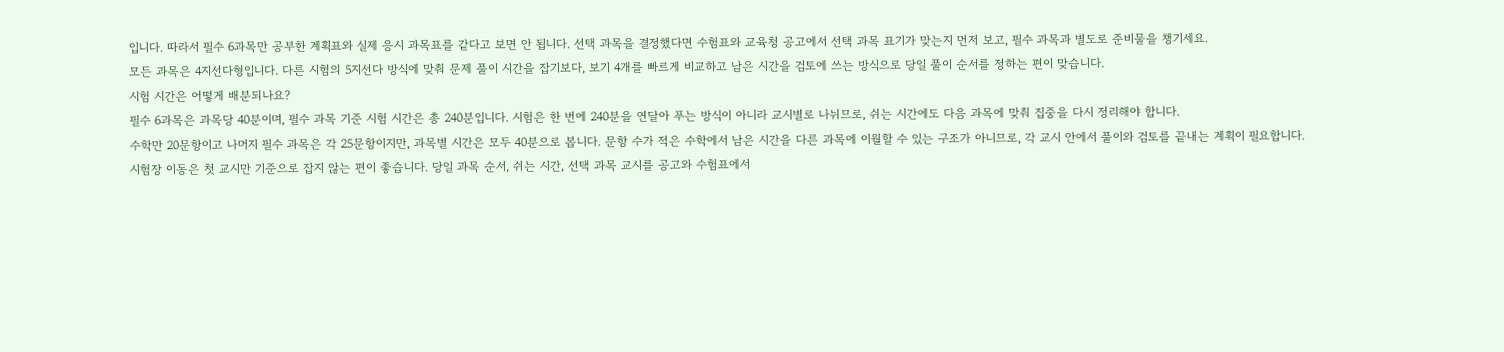입니다. 따라서 필수 6과목만 공부한 계획표와 실제 응시 과목표를 같다고 보면 안 됩니다. 선택 과목을 결정했다면 수험표와 교육청 공고에서 선택 과목 표기가 맞는지 먼저 보고, 필수 과목과 별도로 준비물을 챙기세요.
모든 과목은 4지선다형입니다. 다른 시험의 5지선다 방식에 맞춰 문제 풀이 시간을 잡기보다, 보기 4개를 빠르게 비교하고 남은 시간을 검토에 쓰는 방식으로 당일 풀이 순서를 정하는 편이 맞습니다.
시험 시간은 어떻게 배분되나요?
필수 6과목은 과목당 40분이며, 필수 과목 기준 시험 시간은 총 240분입니다. 시험은 한 번에 240분을 연달아 푸는 방식이 아니라 교시별로 나뉘므로, 쉬는 시간에도 다음 과목에 맞춰 집중을 다시 정리해야 합니다.
수학만 20문항이고 나머지 필수 과목은 각 25문항이지만, 과목별 시간은 모두 40분으로 봅니다. 문항 수가 적은 수학에서 남은 시간을 다른 과목에 이월할 수 있는 구조가 아니므로, 각 교시 안에서 풀이와 검토를 끝내는 계획이 필요합니다.
시험장 이동은 첫 교시만 기준으로 잡지 않는 편이 좋습니다. 당일 과목 순서, 쉬는 시간, 선택 과목 교시를 공고와 수험표에서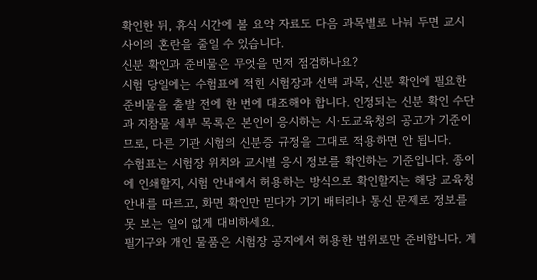확인한 뒤, 휴식 시간에 볼 요약 자료도 다음 과목별로 나눠 두면 교시 사이의 혼란을 줄일 수 있습니다.
신분 확인과 준비물은 무엇을 먼저 점검하나요?
시험 당일에는 수험표에 적힌 시험장과 선택 과목, 신분 확인에 필요한 준비물을 출발 전에 한 번에 대조해야 합니다. 인정되는 신분 확인 수단과 지참물 세부 목록은 본인이 응시하는 시·도교육청의 공고가 기준이므로, 다른 기관 시험의 신분증 규정을 그대로 적용하면 안 됩니다.
수험표는 시험장 위치와 교시별 응시 정보를 확인하는 기준입니다. 종이에 인쇄할지, 시험 안내에서 허용하는 방식으로 확인할지는 해당 교육청 안내를 따르고, 화면 확인만 믿다가 기기 배터리나 통신 문제로 정보를 못 보는 일이 없게 대비하세요.
필기구와 개인 물품은 시험장 공지에서 허용한 범위로만 준비합니다. 계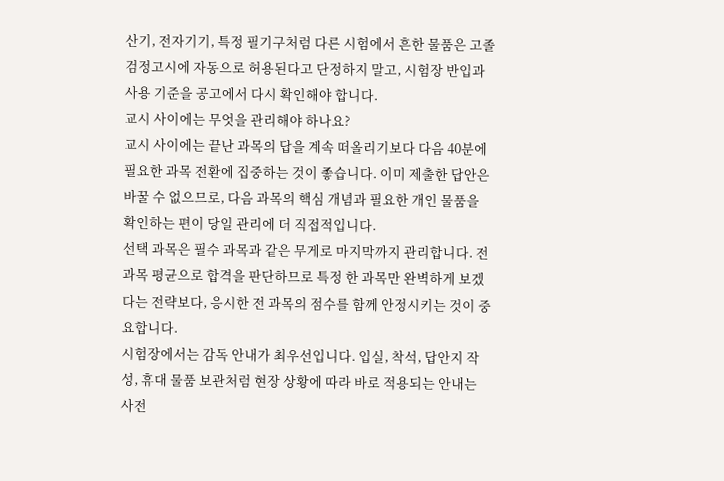산기, 전자기기, 특정 필기구처럼 다른 시험에서 흔한 물품은 고졸 검정고시에 자동으로 허용된다고 단정하지 말고, 시험장 반입과 사용 기준을 공고에서 다시 확인해야 합니다.
교시 사이에는 무엇을 관리해야 하나요?
교시 사이에는 끝난 과목의 답을 계속 떠올리기보다 다음 40분에 필요한 과목 전환에 집중하는 것이 좋습니다. 이미 제출한 답안은 바꿀 수 없으므로, 다음 과목의 핵심 개념과 필요한 개인 물품을 확인하는 편이 당일 관리에 더 직접적입니다.
선택 과목은 필수 과목과 같은 무게로 마지막까지 관리합니다. 전 과목 평균으로 합격을 판단하므로 특정 한 과목만 완벽하게 보겠다는 전략보다, 응시한 전 과목의 점수를 함께 안정시키는 것이 중요합니다.
시험장에서는 감독 안내가 최우선입니다. 입실, 착석, 답안지 작성, 휴대 물품 보관처럼 현장 상황에 따라 바로 적용되는 안내는 사전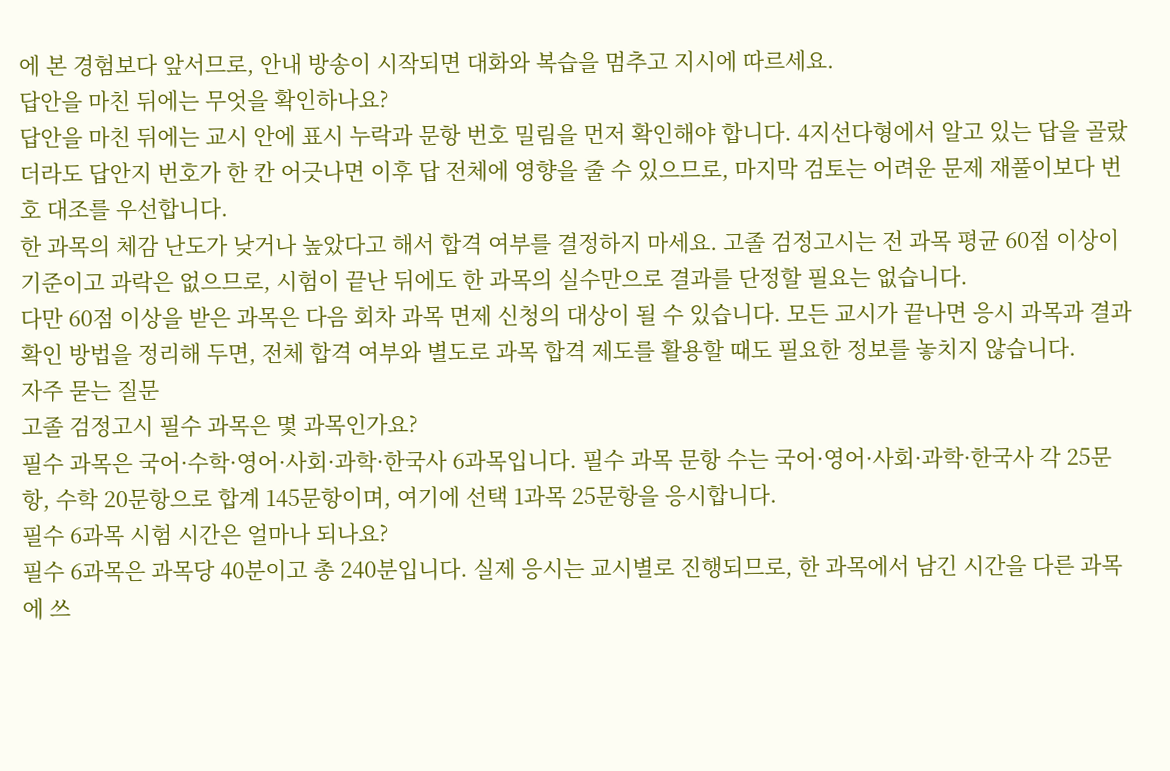에 본 경험보다 앞서므로, 안내 방송이 시작되면 대화와 복습을 멈추고 지시에 따르세요.
답안을 마친 뒤에는 무엇을 확인하나요?
답안을 마친 뒤에는 교시 안에 표시 누락과 문항 번호 밀림을 먼저 확인해야 합니다. 4지선다형에서 알고 있는 답을 골랐더라도 답안지 번호가 한 칸 어긋나면 이후 답 전체에 영향을 줄 수 있으므로, 마지막 검토는 어려운 문제 재풀이보다 번호 대조를 우선합니다.
한 과목의 체감 난도가 낮거나 높았다고 해서 합격 여부를 결정하지 마세요. 고졸 검정고시는 전 과목 평균 60점 이상이 기준이고 과락은 없으므로, 시험이 끝난 뒤에도 한 과목의 실수만으로 결과를 단정할 필요는 없습니다.
다만 60점 이상을 받은 과목은 다음 회차 과목 면제 신청의 대상이 될 수 있습니다. 모든 교시가 끝나면 응시 과목과 결과 확인 방법을 정리해 두면, 전체 합격 여부와 별도로 과목 합격 제도를 활용할 때도 필요한 정보를 놓치지 않습니다.
자주 묻는 질문
고졸 검정고시 필수 과목은 몇 과목인가요?
필수 과목은 국어·수학·영어·사회·과학·한국사 6과목입니다. 필수 과목 문항 수는 국어·영어·사회·과학·한국사 각 25문항, 수학 20문항으로 합계 145문항이며, 여기에 선택 1과목 25문항을 응시합니다.
필수 6과목 시험 시간은 얼마나 되나요?
필수 6과목은 과목당 40분이고 총 240분입니다. 실제 응시는 교시별로 진행되므로, 한 과목에서 남긴 시간을 다른 과목에 쓰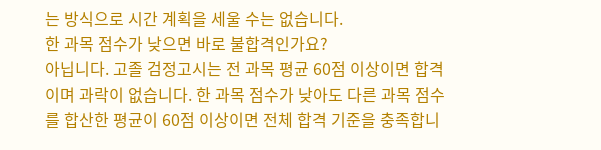는 방식으로 시간 계획을 세울 수는 없습니다.
한 과목 점수가 낮으면 바로 불합격인가요?
아닙니다. 고졸 검정고시는 전 과목 평균 60점 이상이면 합격이며 과락이 없습니다. 한 과목 점수가 낮아도 다른 과목 점수를 합산한 평균이 60점 이상이면 전체 합격 기준을 충족합니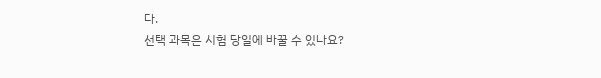다.
선택 과목은 시험 당일에 바꿀 수 있나요?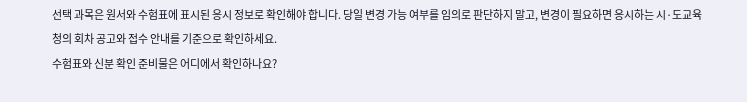선택 과목은 원서와 수험표에 표시된 응시 정보로 확인해야 합니다. 당일 변경 가능 여부를 임의로 판단하지 말고, 변경이 필요하면 응시하는 시·도교육청의 회차 공고와 접수 안내를 기준으로 확인하세요.
수험표와 신분 확인 준비물은 어디에서 확인하나요?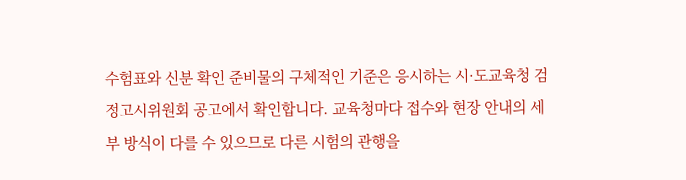수험표와 신분 확인 준비물의 구체적인 기준은 응시하는 시·도교육청 검정고시위원회 공고에서 확인합니다. 교육청마다 접수와 현장 안내의 세부 방식이 다를 수 있으므로 다른 시험의 관행을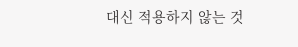대신 적용하지 않는 것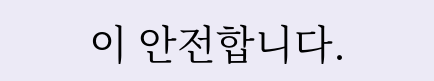이 안전합니다.